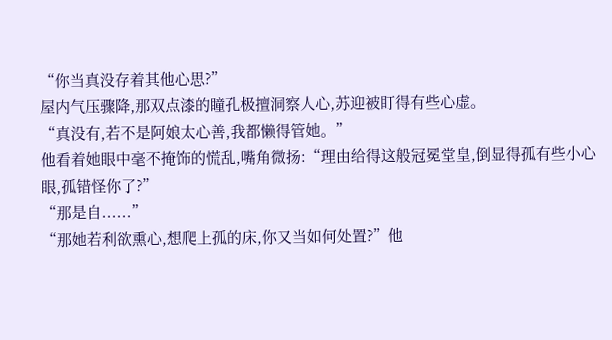“你当真没存着其他心思?”
屋内气压骤降,那双点漆的瞳孔极擅洞察人心,苏迎被盯得有些心虚。
“真没有,若不是阿娘太心善,我都懒得管她。”
他看着她眼中毫不掩饰的慌乱,嘴角微扬:“理由给得这般冠冕堂皇,倒显得孤有些小心眼,孤错怪你了?”
“那是自......”
“那她若利欲熏心,想爬上孤的床,你又当如何处置?”他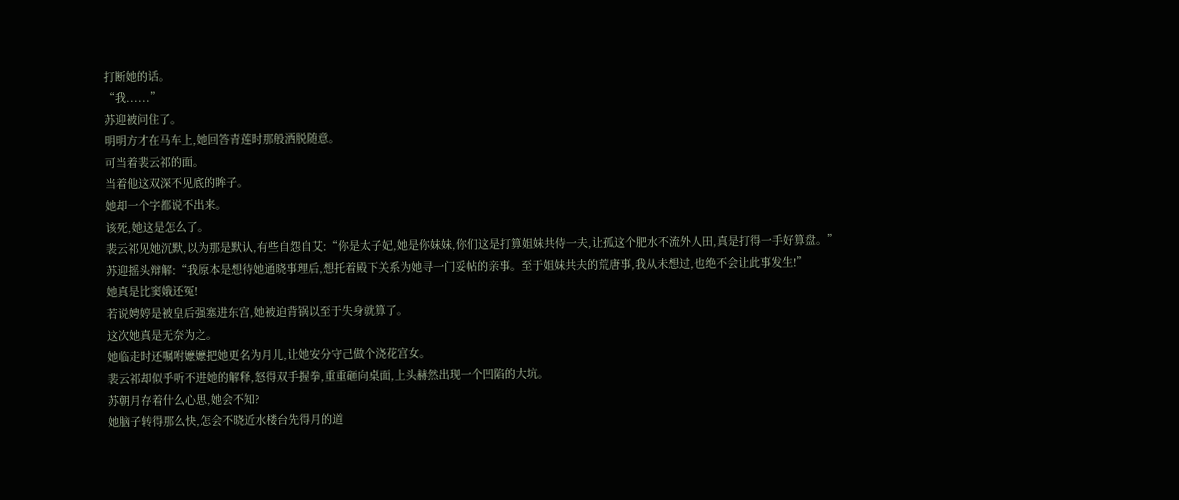打断她的话。
“我......”
苏迎被问住了。
明明方才在马车上,她回答青莲时那般洒脱随意。
可当着裴云祁的面。
当着他这双深不见底的眸子。
她却一个字都说不出来。
该死,她这是怎么了。
裴云祁见她沉默,以为那是默认,有些自怨自艾:“你是太子妃,她是你妹妹,你们这是打算姐妹共侍一夫,让孤这个肥水不流外人田,真是打得一手好算盘。”
苏迎摇头辩解:“我原本是想待她通晓事理后,想托着殿下关系为她寻一门妥帖的亲事。至于姐妹共夫的荒唐事,我从未想过,也绝不会让此事发生!”
她真是比窦娥还冤!
若说娉婷是被皇后强塞进东宫,她被迫背锅以至于失身就算了。
这次她真是无奈为之。
她临走时还嘱咐嬷嬷把她更名为月儿,让她安分守己做个浇花宫女。
裴云祁却似乎听不进她的解释,怒得双手握拳,重重砸向桌面,上头赫然出现一个凹陷的大坑。
苏朝月存着什么心思,她会不知?
她脑子转得那么快,怎会不晓近水楼台先得月的道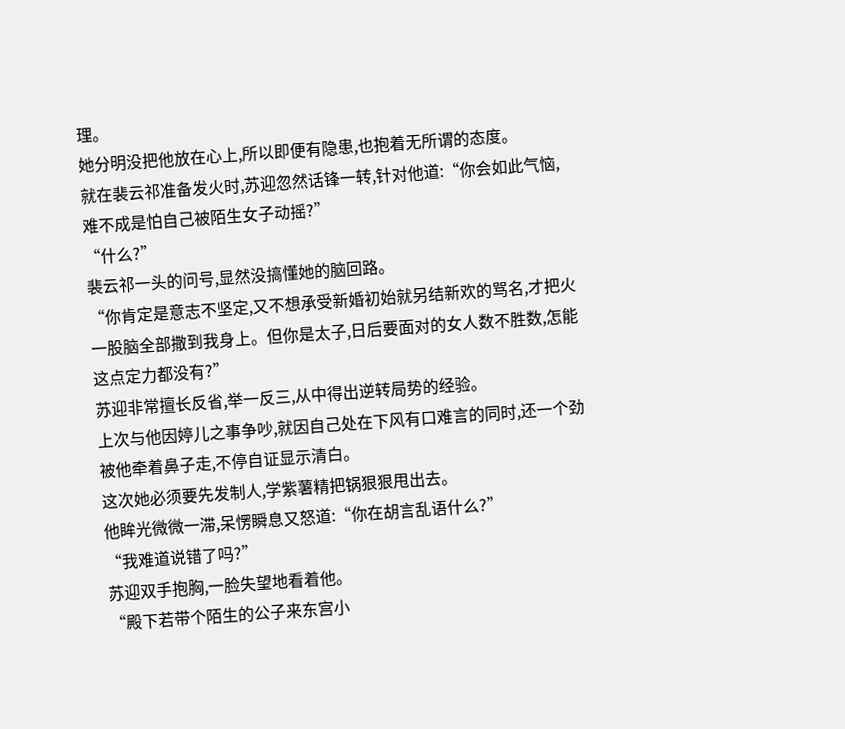理。
她分明没把他放在心上,所以即便有隐患,也抱着无所谓的态度。
就在裴云祁准备发火时,苏迎忽然话锋一转,针对他道:“你会如此气恼,难不成是怕自己被陌生女子动摇?”
“什么?”
裴云祁一头的问号,显然没搞懂她的脑回路。
“你肯定是意志不坚定,又不想承受新婚初始就另结新欢的骂名,才把火一股脑全部撒到我身上。但你是太子,日后要面对的女人数不胜数,怎能这点定力都没有?”
苏迎非常擅长反省,举一反三,从中得出逆转局势的经验。
上次与他因婷儿之事争吵,就因自己处在下风有口难言的同时,还一个劲被他牵着鼻子走,不停自证显示清白。
这次她必须要先发制人,学紫薯精把锅狠狠甩出去。
他眸光微微一滞,呆愣瞬息又怒道:“你在胡言乱语什么?”
“我难道说错了吗?”
苏迎双手抱胸,一脸失望地看着他。
“殿下若带个陌生的公子来东宫小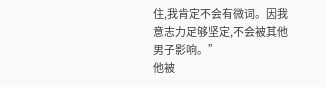住,我肯定不会有微词。因我意志力足够坚定,不会被其他男子影响。”
他被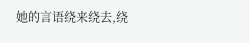她的言语绕来绕去,绕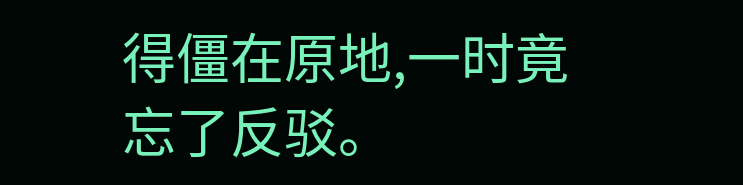得僵在原地,一时竟忘了反驳。